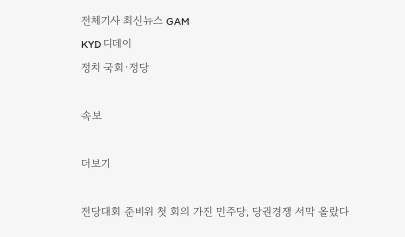전체기사 최신뉴스 GAM
KYD 디데이
정치 국회·정당

속보

더보기

전당대회 준비위 첫 회의 가진 민주당, 당권경쟁 서막 올랐다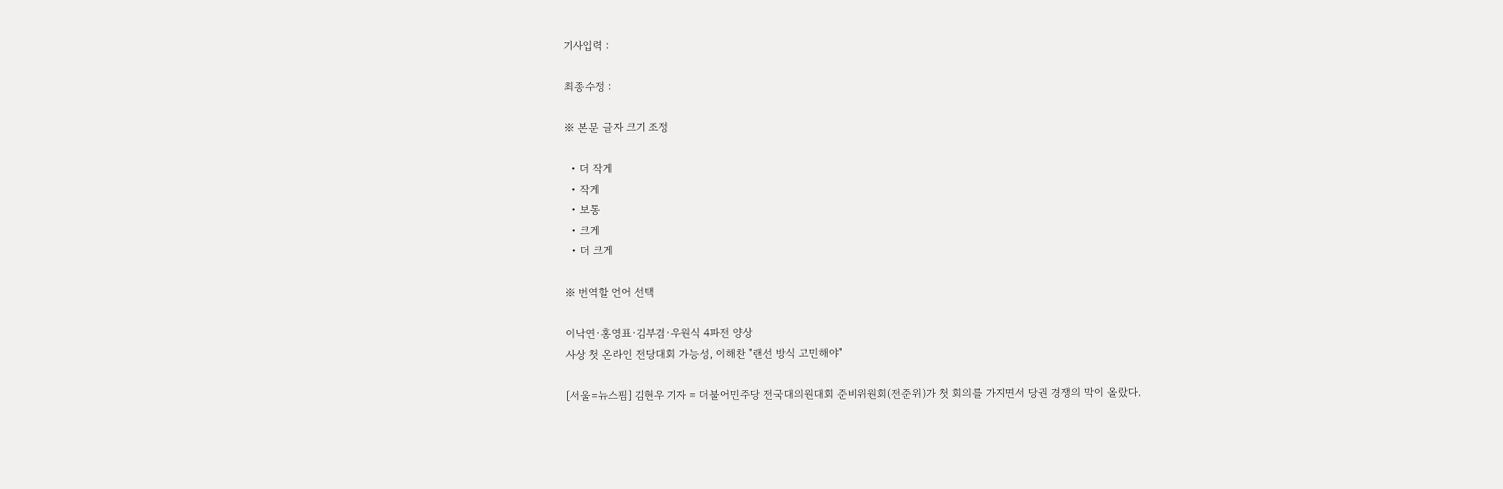기사입력 :

최종수정 :

※ 본문 글자 크기 조정

  • 더 작게
  • 작게
  • 보통
  • 크게
  • 더 크게

※ 번역할 언어 선택

이낙연·홍영표·김부겸·우원식 4파전 양상
사상 첫 온라인 전당대회 가능성, 이해찬 "랜선 방식 고민해야"

[서울=뉴스핌] 김현우 기자 = 더불어민주당 전국대의원대회 준비위원회(전준위)가 첫 회의를 가지면서 당권 경쟁의 막이 올랐다.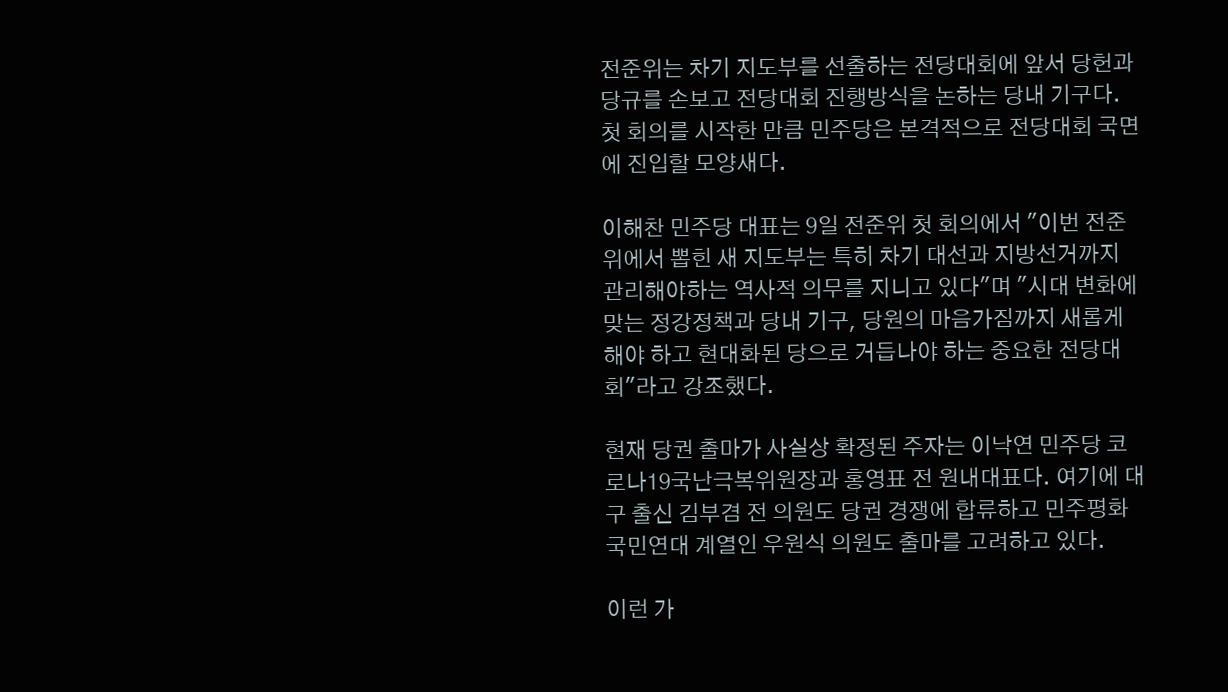전준위는 차기 지도부를 선출하는 전당대회에 앞서 당헌과 당규를 손보고 전당대회 진행방식을 논하는 당내 기구다. 첫 회의를 시작한 만큼 민주당은 본격적으로 전당대회 국면에 진입할 모양새다.

이해찬 민주당 대표는 9일 전준위 첫 회의에서 "이번 전준위에서 뽑힌 새 지도부는 특히 차기 대선과 지방선거까지 관리해야하는 역사적 의무를 지니고 있다"며 "시대 변화에 맞는 정강정책과 당내 기구, 당원의 마음가짐까지 새롭게 해야 하고 현대화된 당으로 거듭나야 하는 중요한 전당대회"라고 강조했다.

현재 당권 출마가 사실상 확정된 주자는 이낙연 민주당 코로나19국난극복위원장과 홍영표 전 원내대표다. 여기에 대구 출신 김부겸 전 의원도 당권 경쟁에 합류하고 민주평화국민연대 계열인 우원식 의원도 출마를 고려하고 있다.

이런 가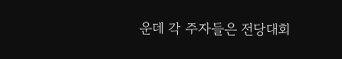운데 각 주자들은 전당대회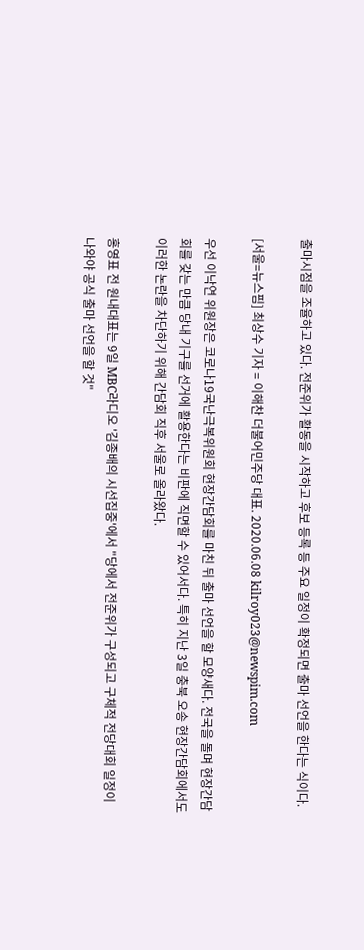출마시점을 조율하고 있다. 전준위가 활동을 시작하고 후보 등록 등 주요 일정이 확정되면 출마 선언을 한다는 식이다.

[서울=뉴스핌] 최상수 기자 = 이해찬 더불어민주당 대표. 2020.06.08 kilroy023@newspim.com

우선 이낙연 위원장은 코로나19국난극복위원회 현장간담회를 마친 뒤 출마 선언을 할 모양새다. 전국을 돌며 현장간담회를 갖는 만큼 당내 기구를 선거에 활용한다는 비판에 직면할 수 있어서다. 특히 지난 3일 충북 오송 현장간담회에서도 이러한 논란을 차단하기 위해 간담회 직후 서울로 올라왔다.

홍영표 전 원내대표는 9일 MBC라디오 '김종배의 시선집중'에서 "당에서 전준위가 구성되고 구체적 전당대회 일정이 나와야 공식 출마 선언을 할 것"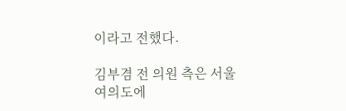이라고 전했다.

김부겸 전 의원 측은 서울 여의도에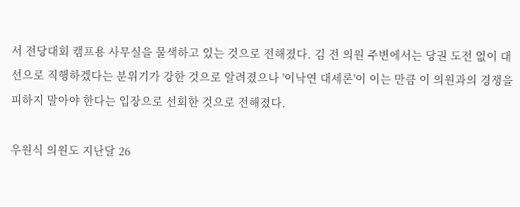서 전당대회 캠프용 사무실을 물색하고 있는 것으로 전해졌다. 김 전 의원 주변에서는 당권 도전 없이 대선으로 직행하겠다는 분위기가 강한 것으로 알려졌으나 '이낙연 대세론'이 이는 만큼 이 의원과의 경쟁을 피하지 말아야 한다는 입장으로 선회한 것으로 전해졌다.

우원식 의원도 지난달 26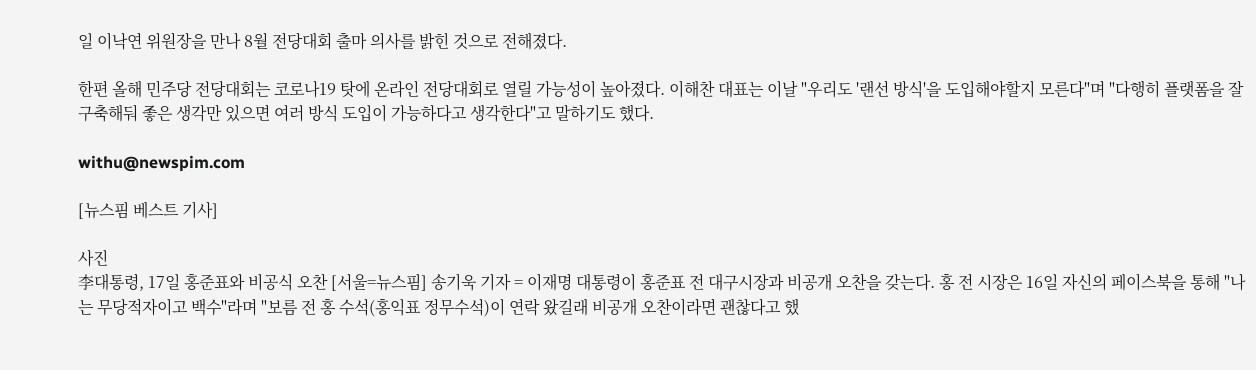일 이낙연 위원장을 만나 8월 전당대회 출마 의사를 밝힌 것으로 전해졌다.

한편 올해 민주당 전당대회는 코로나19 탓에 온라인 전당대회로 열릴 가능성이 높아졌다. 이해찬 대표는 이날 "우리도 '랜선 방식'을 도입해야할지 모른다"며 "다행히 플랫폼을 잘 구축해둬 좋은 생각만 있으면 여러 방식 도입이 가능하다고 생각한다"고 말하기도 했다.

withu@newspim.com

[뉴스핌 베스트 기사]

사진
李대통령, 17일 홍준표와 비공식 오찬 [서울=뉴스핌] 송기욱 기자 = 이재명 대통령이 홍준표 전 대구시장과 비공개 오찬을 갖는다. 홍 전 시장은 16일 자신의 페이스북을 통해 "나는 무당적자이고 백수"라며 "보름 전 홍 수석(홍익표 정무수석)이 연락 왔길래 비공개 오찬이라면 괜찮다고 했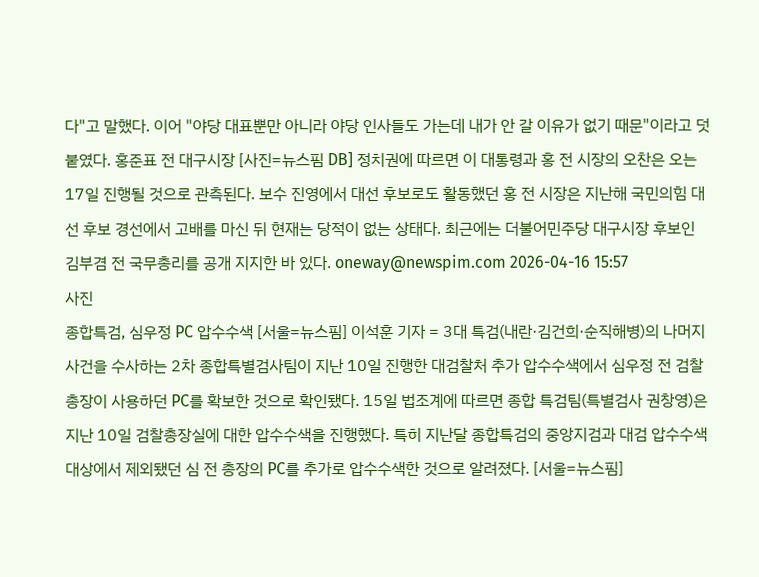다"고 말했다. 이어 "야당 대표뿐만 아니라 야당 인사들도 가는데 내가 안 갈 이유가 없기 때문"이라고 덧붙였다. 홍준표 전 대구시장 [사진=뉴스핌 DB] 정치권에 따르면 이 대통령과 홍 전 시장의 오찬은 오는 17일 진행될 것으로 관측된다. 보수 진영에서 대선 후보로도 활동했던 홍 전 시장은 지난해 국민의힘 대선 후보 경선에서 고배를 마신 뒤 현재는 당적이 없는 상태다. 최근에는 더불어민주당 대구시장 후보인 김부겸 전 국무총리를 공개 지지한 바 있다. oneway@newspim.com 2026-04-16 15:57
사진
종합특검, 심우정 PC 압수수색 [서울=뉴스핌] 이석훈 기자 = 3대 특검(내란·김건희·순직해병)의 나머지 사건을 수사하는 2차 종합특별검사팀이 지난 10일 진행한 대검찰처 추가 압수수색에서 심우정 전 검찰총장이 사용하던 PC를 확보한 것으로 확인됐다. 15일 법조계에 따르면 종합 특검팀(특별검사 권창영)은 지난 10일 검찰총장실에 대한 압수수색을 진행했다. 특히 지난달 종합특검의 중앙지검과 대검 압수수색 대상에서 제외됐던 심 전 총장의 PC를 추가로 압수수색한 것으로 알려졌다. [서울=뉴스핌]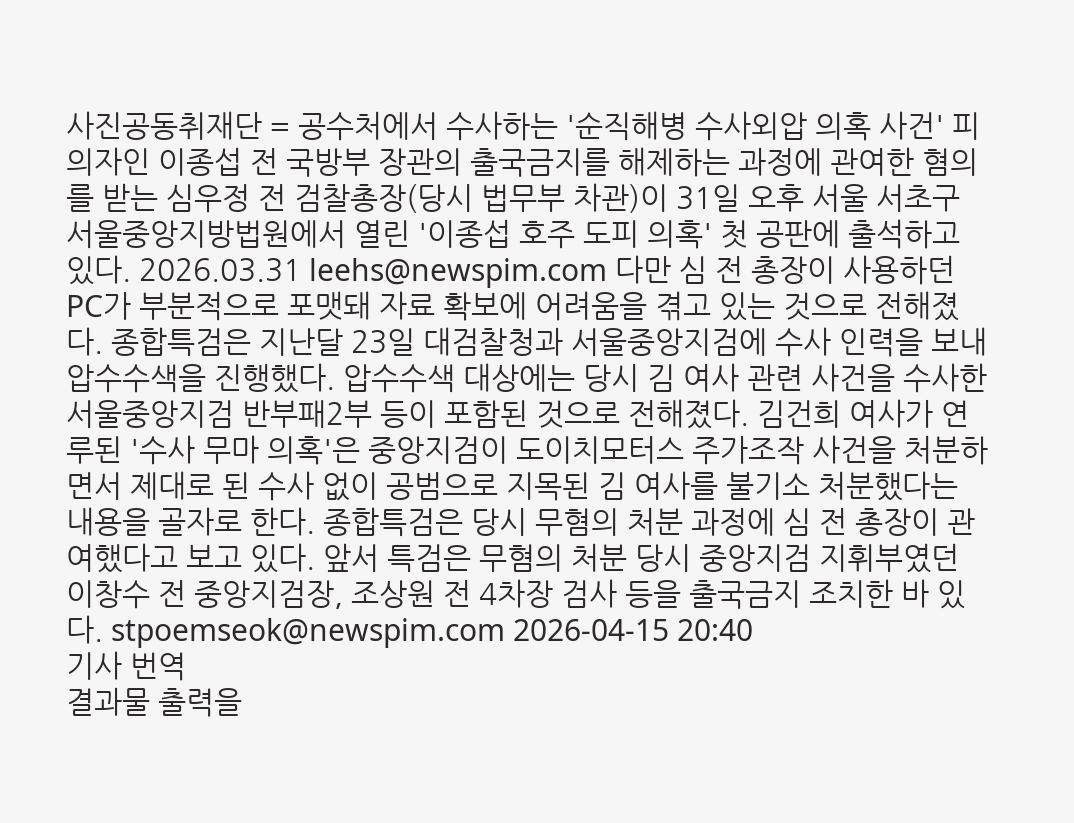사진공동취재단 = 공수처에서 수사하는 '순직해병 수사외압 의혹 사건' 피의자인 이종섭 전 국방부 장관의 출국금지를 해제하는 과정에 관여한 혐의를 받는 심우정 전 검찰총장(당시 법무부 차관)이 31일 오후 서울 서초구 서울중앙지방법원에서 열린 '이종섭 호주 도피 의혹' 첫 공판에 출석하고 있다. 2026.03.31 leehs@newspim.com 다만 심 전 총장이 사용하던 PC가 부분적으로 포맷돼 자료 확보에 어려움을 겪고 있는 것으로 전해졌다. 종합특검은 지난달 23일 대검찰청과 서울중앙지검에 수사 인력을 보내 압수수색을 진행했다. 압수수색 대상에는 당시 김 여사 관련 사건을 수사한 서울중앙지검 반부패2부 등이 포함된 것으로 전해졌다. 김건희 여사가 연루된 '수사 무마 의혹'은 중앙지검이 도이치모터스 주가조작 사건을 처분하면서 제대로 된 수사 없이 공범으로 지목된 김 여사를 불기소 처분했다는 내용을 골자로 한다. 종합특검은 당시 무혐의 처분 과정에 심 전 총장이 관여했다고 보고 있다. 앞서 특검은 무혐의 처분 당시 중앙지검 지휘부였던 이창수 전 중앙지검장, 조상원 전 4차장 검사 등을 출국금지 조치한 바 있다. stpoemseok@newspim.com 2026-04-15 20:40
기사 번역
결과물 출력을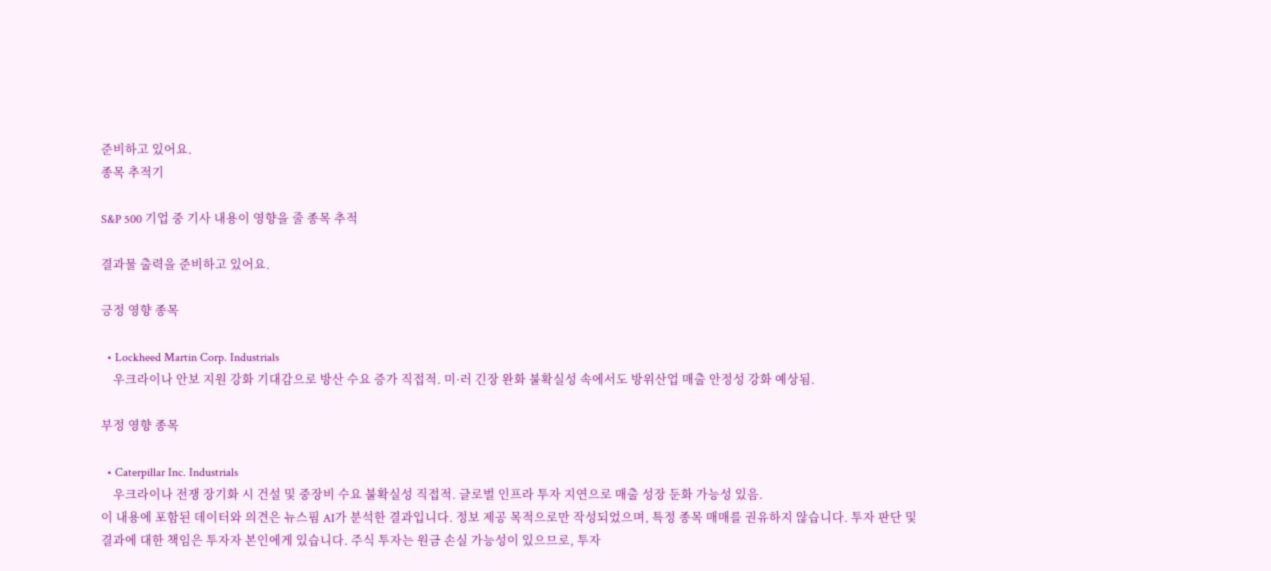준비하고 있어요.
종목 추적기

S&P 500 기업 중 기사 내용이 영향을 줄 종목 추적

결과물 출력을 준비하고 있어요.

긍정 영향 종목

  • Lockheed Martin Corp. Industrials
    우크라이나 안보 지원 강화 기대감으로 방산 수요 증가 직접적. 미·러 긴장 완화 불확실성 속에서도 방위산업 매출 안정성 강화 예상됨.

부정 영향 종목

  • Caterpillar Inc. Industrials
    우크라이나 전쟁 장기화 시 건설 및 중장비 수요 불확실성 직접적. 글로벌 인프라 투자 지연으로 매출 성장 둔화 가능성 있음.
이 내용에 포함된 데이터와 의견은 뉴스핌 AI가 분석한 결과입니다. 정보 제공 목적으로만 작성되었으며, 특정 종목 매매를 권유하지 않습니다. 투자 판단 및 결과에 대한 책임은 투자자 본인에게 있습니다. 주식 투자는 원금 손실 가능성이 있으므로, 투자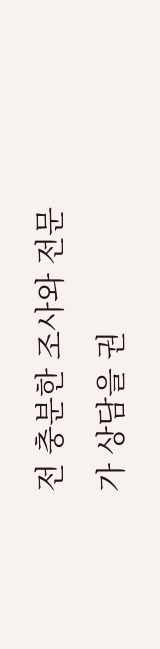전 충분한 조사와 전문가 상담을 권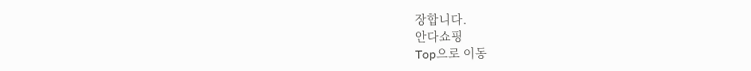장합니다.
안다쇼핑
Top으로 이동